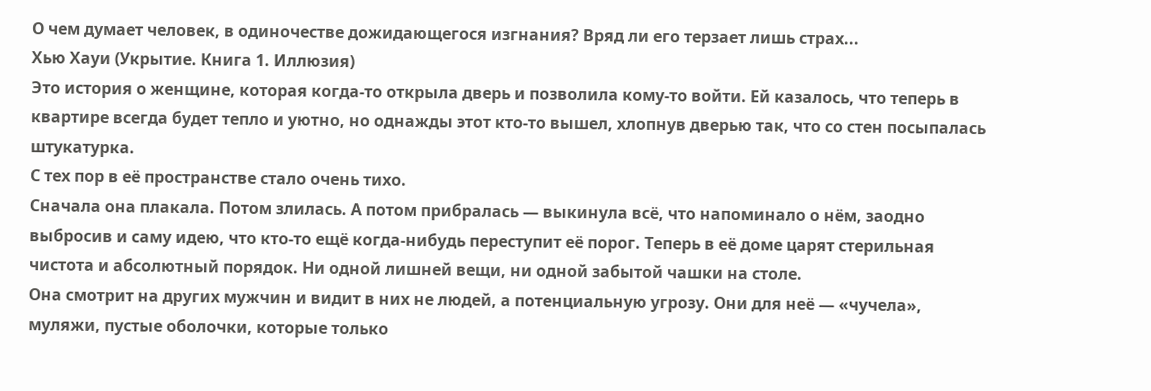О чем думает человек, в одиночестве дожидающегося изгнания? Вряд ли его терзает лишь страх...
Хью Хауи (Укрытие. Книга 1. Иллюзия)
Это история о женщине, которая когда-то открыла дверь и позволила кому-то войти. Ей казалось, что теперь в квартире всегда будет тепло и уютно, но однажды этот кто-то вышел, хлопнув дверью так, что со стен посыпалась штукатурка.
С тех пор в её пространстве стало очень тихо.
Сначала она плакала. Потом злилась. А потом прибралась — выкинула всё, что напоминало о нём, заодно выбросив и саму идею, что кто-то ещё когда-нибудь переступит её порог. Теперь в её доме царят стерильная чистота и абсолютный порядок. Ни одной лишней вещи, ни одной забытой чашки на столе.
Она смотрит на других мужчин и видит в них не людей, а потенциальную угрозу. Они для неё — «чучела», муляжи, пустые оболочки, которые только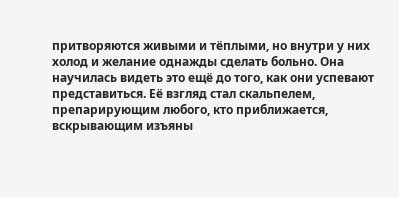притворяются живыми и тёплыми, но внутри у них холод и желание однажды сделать больно. Она научилась видеть это ещё до того, как они успевают представиться. Её взгляд стал скальпелем, препарирующим любого, кто приближается, вскрывающим изъяны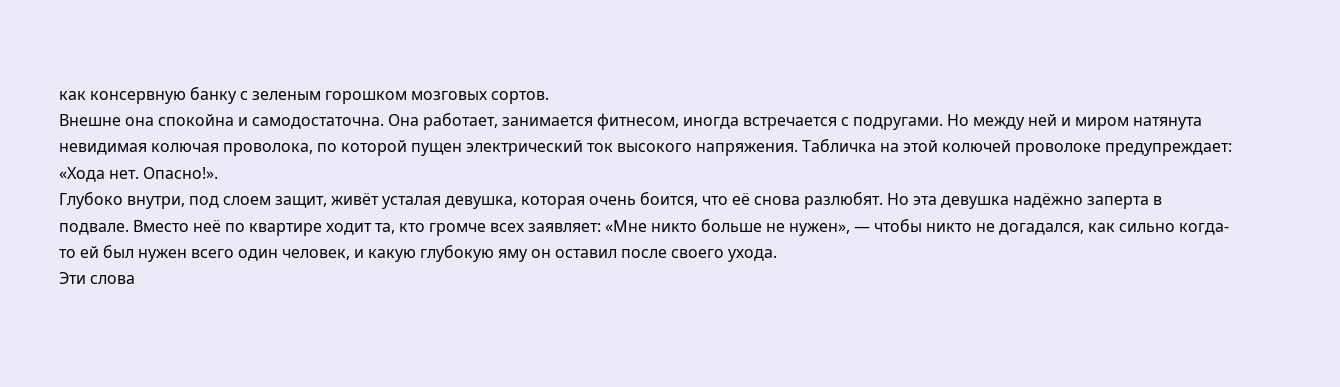как консервную банку с зеленым горошком мозговых сортов.
Внешне она спокойна и самодостаточна. Она работает, занимается фитнесом, иногда встречается с подругами. Но между ней и миром натянута невидимая колючая проволока, по которой пущен электрический ток высокого напряжения. Табличка на этой колючей проволоке предупреждает: «Хода нет. Опасно!».
Глубоко внутри, под слоем защит, живёт усталая девушка, которая очень боится, что её снова разлюбят. Но эта девушка надёжно заперта в подвале. Вместо неё по квартире ходит та, кто громче всех заявляет: «Мне никто больше не нужен», — чтобы никто не догадался, как сильно когда-то ей был нужен всего один человек, и какую глубокую яму он оставил после своего ухода.
Эти слова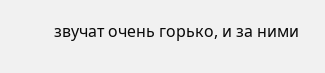звучат очень горько, и за ними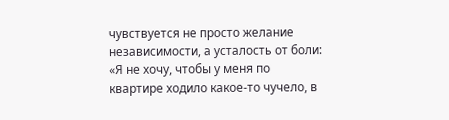чувствуется не просто желание независимости, а усталость от боли:
«Я не хочу, чтобы у меня по квартире ходило какое-то чучело, в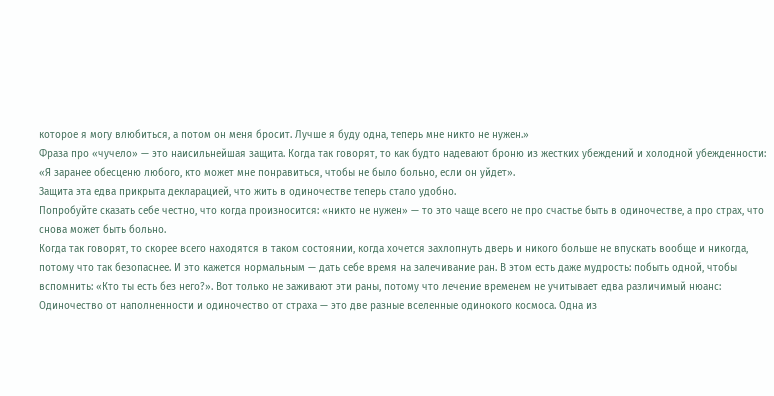которое я могу влюбиться, а потом он меня бросит. Лучше я буду одна, теперь мне никто не нужен.»
Фраза про «чучело» — это наисильнейшая защита. Когда так говорят, то как будто надевают броню из жестких убеждений и холодной убежденности: «Я заранее обесценю любого, кто может мне понравиться, чтобы не было больно, если он уйдет».
Защита эта едва прикрыта декларацией, что жить в одиночестве теперь стало удобно.
Попробуйте сказать себе честно, что когда произносится: «никто не нужен» — то это чаще всего не про счастье быть в одиночестве, а про страх, что снова может быть больно.
Когда так говорят, то скорее всего находятся в таком состоянии, когда хочется захлопнуть дверь и никого больше не впускать вообще и никогда, потому что так безопаснее. И это кажется нормальным — дать себе время на залечивание ран. В этом есть даже мудрость: побыть одной, чтобы вспомнить: «Кто ты есть без него?». Вот только не заживают эти раны, потому что лечение временем не учитывает едва различимый нюанс:
Одиночество от наполненности и одиночество от страха — это две разные вселенные одинокого космоса. Одна из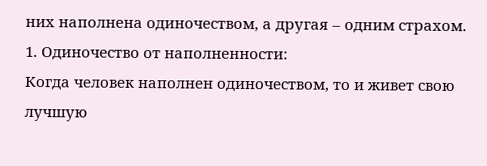них наполнена одиночеством, а другая – одним страхом.
1. Одиночество от наполненности:
Когда человек наполнен одиночеством, то и живет свою лучшую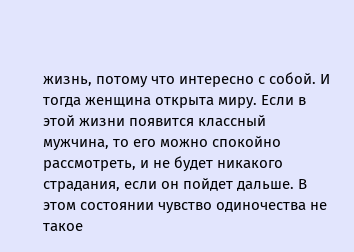жизнь, потому что интересно с собой. И тогда женщина открыта миру. Если в этой жизни появится классный мужчина, то его можно спокойно рассмотреть, и не будет никакого страдания, если он пойдет дальше. В этом состоянии чувство одиночества не такое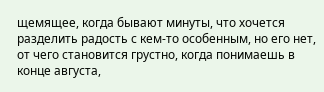щемящее, когда бывают минуты, что хочется разделить радость с кем-то особенным, но его нет, от чего становится грустно, когда понимаешь в конце августа,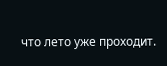что лето уже проходит.